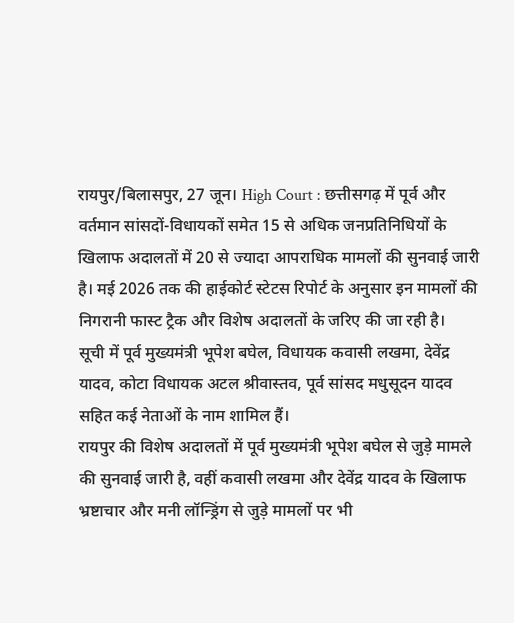रायपुर/बिलासपुर, 27 जून। High Court : छत्तीसगढ़ में पूर्व और वर्तमान सांसदों-विधायकों समेत 15 से अधिक जनप्रतिनिधियों के खिलाफ अदालतों में 20 से ज्यादा आपराधिक मामलों की सुनवाई जारी है। मई 2026 तक की हाईकोर्ट स्टेटस रिपोर्ट के अनुसार इन मामलों की निगरानी फास्ट ट्रैक और विशेष अदालतों के जरिए की जा रही है।
सूची में पूर्व मुख्यमंत्री भूपेश बघेल, विधायक कवासी लखमा, देवेंद्र यादव, कोटा विधायक अटल श्रीवास्तव, पूर्व सांसद मधुसूदन यादव सहित कई नेताओं के नाम शामिल हैं।
रायपुर की विशेष अदालतों में पूर्व मुख्यमंत्री भूपेश बघेल से जुड़े मामले की सुनवाई जारी है, वहीं कवासी लखमा और देवेंद्र यादव के खिलाफ भ्रष्टाचार और मनी लॉन्ड्रिंग से जुड़े मामलों पर भी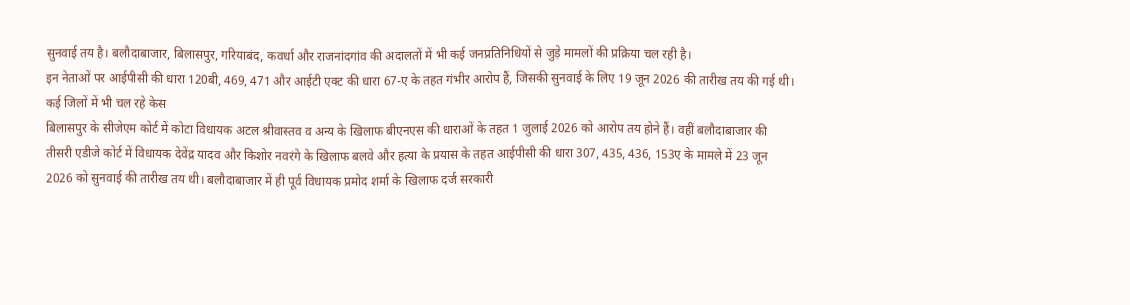सुनवाई तय है। बलौदाबाजार, बिलासपुर, गरियाबंद, कवर्धा और राजनांदगांव की अदालतों में भी कई जनप्रतिनिधियों से जुड़े मामलों की प्रक्रिया चल रही है।
इन नेताओं पर आईपीसी की धारा 120बी, 469, 471 और आईटी एक्ट की धारा 67-ए के तहत गंभीर आरोप हैं, जिसकी सुनवाई के लिए 19 जून 2026 की तारीख तय की गई थी।
कई जिलों में भी चल रहे केस
बिलासपुर के सीजेएम कोर्ट में कोटा विधायक अटल श्रीवास्तव व अन्य के खिलाफ बीएनएस की धाराओं के तहत 1 जुलाई 2026 को आरोप तय होने हैं। वहीं बलौदाबाजार की तीसरी एडीजे कोर्ट में विधायक देवेंद्र यादव और किशोर नवरंगे के खिलाफ बलवे और हत्या के प्रयास के तहत आईपीसी की धारा 307, 435, 436, 153ए के मामले में 23 जून 2026 को सुनवाई की तारीख तय थी। बलौदाबाजार में ही पूर्व विधायक प्रमोद शर्मा के खिलाफ दर्ज सरकारी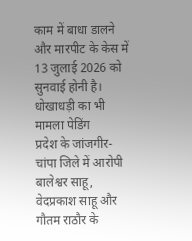काम में बाधा डालने और मारपीट के केस में 13 जुलाई 2026 को सुनवाई होनी है।
धोखाधड़ी का भी मामला पेडिंग
प्रदेश के जांजगीर-चांपा जिले में आरोपी बालेश्वर साहू, वेदप्रकाश साहू और गौतम राठौर के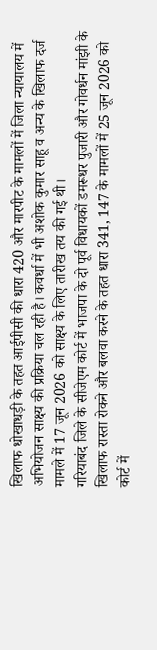खिलाफ धोखाधड़ी के तहत आईपीसी की धारा 420 और मारपीट के मामलों में जिला न्यायालय में अभियोजन साक्ष्य की प्रक्रिया चल रही है। कवर्धा में भी अशोक कुमार साहू व अन्य के खिलाफ दर्ज मामले में 17 जून 2026 को साक्ष्य के लिए तारीख तय की गई थी।
गरियाबंद जिले के सीजेएम कोर्ट में भाजपा के दो पूर्व विधायकों डमरूधर पुजारी और गोवर्धन मांझी के खिलाफ रास्ता रोकने और बलवा करने के तहत धारा 341, 147 के मामलों में 25 जून 2026 को कोर्ट में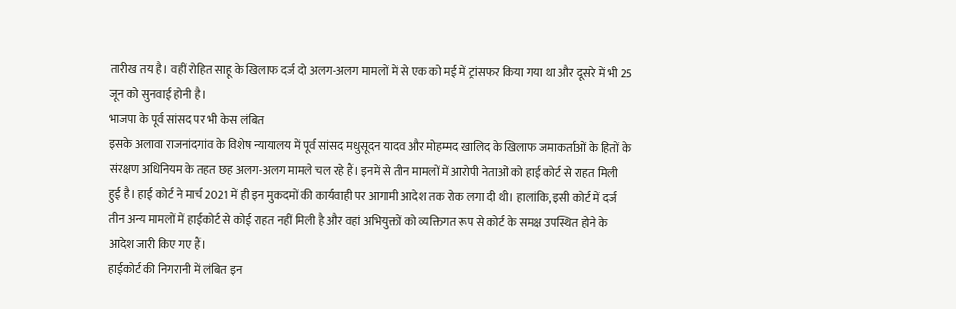तारीख तय है। वहीं रोहित साहू के खिलाफ दर्ज दो अलग-अलग मामलों में से एक को मई में ट्रांसफर किया गया था और दूसरे में भी 25 जून को सुनवाई होनी है।
भाजपा के पूर्व सांसद पर भी केस लंबित
इसके अलावा राजनांदगांव के विशेष न्यायालय में पूर्व सांसद मधुसूदन यादव और मोहम्मद खालिद के खिलाफ जमाकर्ताओं के हितों के संरक्षण अधिनियम के तहत छह अलग-अलग मामले चल रहे हैं। इनमें से तीन मामलों में आरोपी नेताओं को हाई कोर्ट से राहत मिली हुई है। हाई कोर्ट ने मार्च 2021 में ही इन मुकदमों की कार्यवाही पर आगामी आदेश तक रोक लगा दी थी। हालांकि, इसी कोर्ट में दर्ज तीन अन्य मामलों में हाईकोर्ट से कोई राहत नहीं मिली है और वहां अभियुक्तों को व्यक्तिगत रूप से कोर्ट के समक्ष उपस्थित होने के आदेश जारी किए गए हैं।
हाईकोर्ट की निगरानी में लंबित इन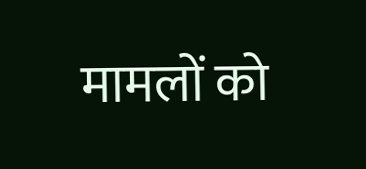मामलों को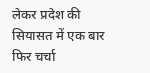लेकर प्रदेश की सियासत में एक बार फिर चर्चा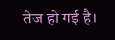तेज हो गई है।